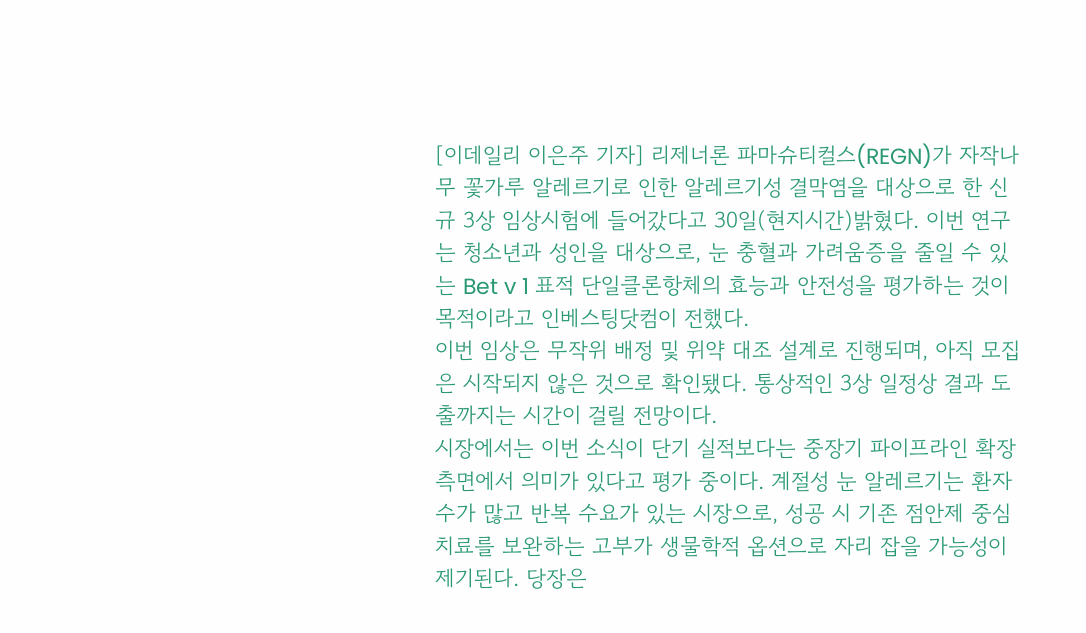[이데일리 이은주 기자] 리제너론 파마슈티컬스(REGN)가 자작나무 꽃가루 알레르기로 인한 알레르기성 결막염을 대상으로 한 신규 3상 임상시험에 들어갔다고 30일(현지시간)밝혔다. 이번 연구는 청소년과 성인을 대상으로, 눈 충혈과 가려움증을 줄일 수 있는 Bet v 1 표적 단일클론항체의 효능과 안전성을 평가하는 것이 목적이라고 인베스팅닷컴이 전했다.
이번 임상은 무작위 배정 및 위약 대조 설계로 진행되며, 아직 모집은 시작되지 않은 것으로 확인됐다. 통상적인 3상 일정상 결과 도출까지는 시간이 걸릴 전망이다.
시장에서는 이번 소식이 단기 실적보다는 중장기 파이프라인 확장 측면에서 의미가 있다고 평가 중이다. 계절성 눈 알레르기는 환자 수가 많고 반복 수요가 있는 시장으로, 성공 시 기존 점안제 중심 치료를 보완하는 고부가 생물학적 옵션으로 자리 잡을 가능성이 제기된다. 당장은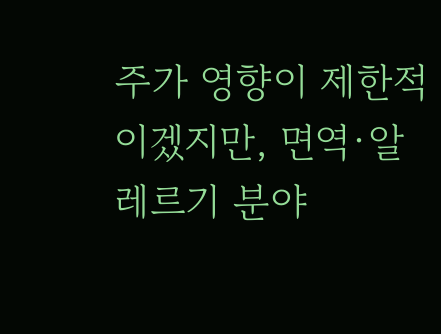주가 영향이 제한적이겠지만, 면역·알레르기 분야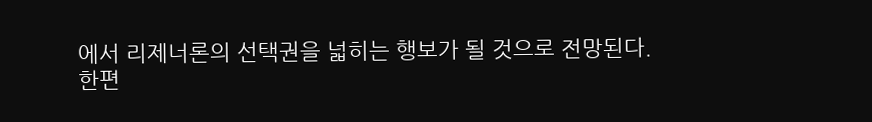에서 리제너론의 선택권을 넓히는 행보가 될 것으로 전망된다.
한편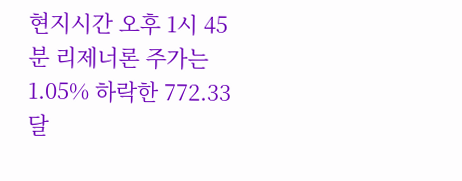현지시간 오후 1시 45분 리제너론 주가는 1.05% 하락한 772.33달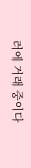러에 거래 중이다